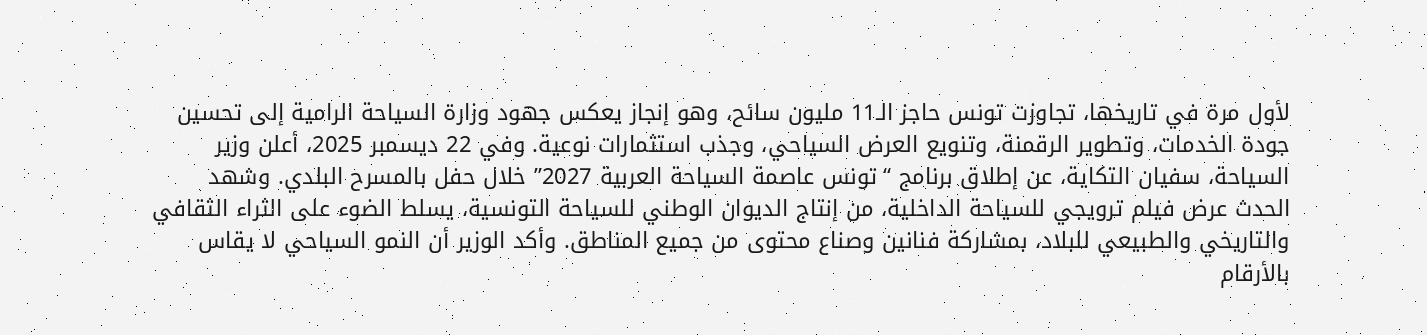لأول مرة في تاريخها، تجاوزت تونس حاجز الـ11 مليون سائح، وهو إنجاز يعكس جهود وزارة السياحة الرامية إلى تحسين جودة الخدمات، وتطوير الرقمنة، وتنويع العرض السياحي، وجذب استثمارات نوعية. وفي 22 ديسمبر 2025، أعلن وزير السياحة، سفيان التكاية، عن إطلاق برنامج “تونس عاصمة السياحة العربية 2027” خلال حفل بالمسرح البلدي. وشهد الحدث عرض فيلم ترويجي للسياحة الداخلية، من إنتاج الديوان الوطني للسياحة التونسية، يسلط الضوء على الثراء الثقافي والتاريخي والطبيعي للبلاد، بمشاركة فنانين وصناع محتوى من جميع المناطق. وأكد الوزير أن النمو السياحي لا يقاس بالأرقام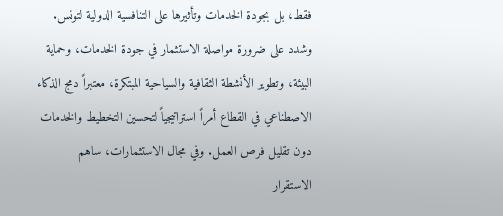فقط، بل بجودة الخدمات وتأثيرها على التنافسية الدولية لتونس. وشدد على ضرورة مواصلة الاستثمار في جودة الخدمات، وحماية البيئة، وتطوير الأنشطة الثقافية والسياحية المبتكرة، معتبراً دمج الذكاء الاصطناعي في القطاع أمراً استراتيجياً لتحسين التخطيط والخدمات دون تقليل فرص العمل. وفي مجال الاستثمارات، ساهم الاستقرار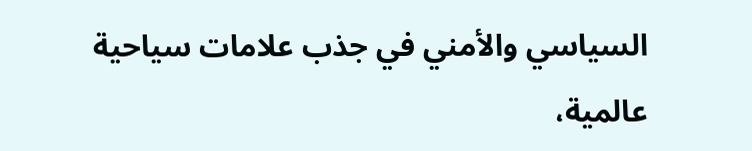السياسي والأمني في جذب علامات سياحية عالمية،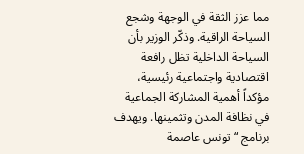مما عزز الثقة في الوجهة وشجع السياحة الراقية. وذكّر الوزير بأن السياحة الداخلية تظل رافعة اقتصادية واجتماعية رئيسية، مؤكداً أهمية المشاركة الجماعية في نظافة المدن وتثمينها. ويهدف برنامج “تونس عاصمة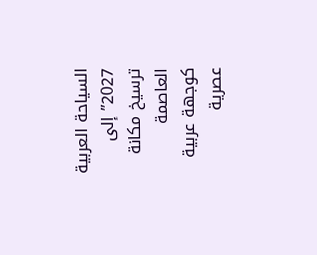السياحة العربية 2027” إلى ترسيخ مكانة العاصمة كوجهة عربية عصرية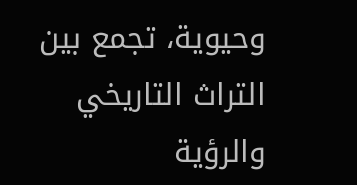وحيوية، تجمع بين التراث التاريخي والرؤية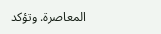المعاصرة. وتؤكد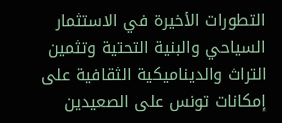التطورات الأخيرة في الاستثمار السياحي والبنية التحتية وتثمين التراث والديناميكية الثقافية على إمكانات تونس على الصعيدين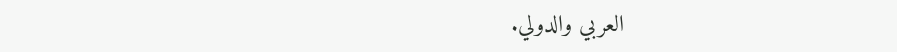العربي والدولي.